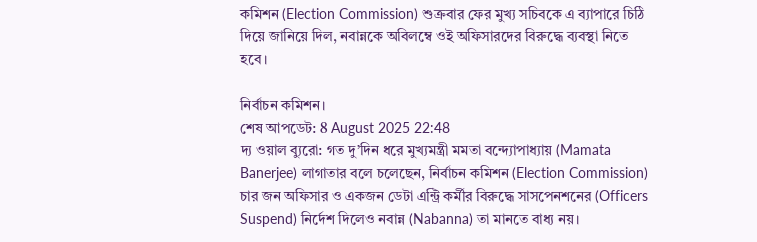কমিশন (Election Commission) শুক্রবার ফের মুখ্য সচিবকে এ ব্যাপারে চিঠি দিয়ে জানিয়ে দিল, নবান্নকে অবিলম্বে ওই অফিসারদের বিরুদ্ধে ব্যবস্থা নিতে হবে।

নির্বাচন কমিশন।
শেষ আপডেট: 8 August 2025 22:48
দ্য ওয়াল ব্যুরো: গত দু’দিন ধরে মুখ্যমন্ত্রী মমতা বন্দ্যোপাধ্যায় (Mamata Banerjee) লাগাতার বলে চলেছেন, নির্বাচন কমিশন (Election Commission) চার জন অফিসার ও একজন ডেটা এন্ট্রি কর্মীর বিরুদ্ধে সাসপেনশনের (Officers Suspend) নির্দেশ দিলেও নবান্ন (Nabanna) তা মানতে বাধ্য নয়।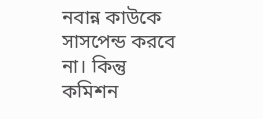নবান্ন কাউকে সাসপেন্ড করবে না। কিন্তু কমিশন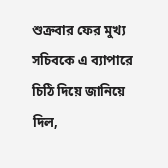শুক্রবার ফের মুখ্য সচিবকে এ ব্যাপারে চিঠি দিয়ে জানিয়ে দিল,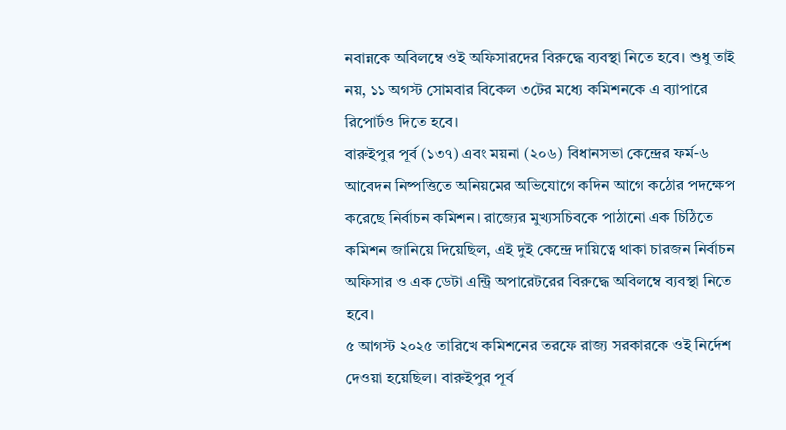নবান্নকে অবিলম্বে ওই অফিসারদের বিরুদ্ধে ব্যবস্থা নিতে হবে। শুধু তাই নয়, ১১ অগস্ট সোমবার বিকেল ৩টের মধ্যে কমিশনকে এ ব্যাপারে রিপোর্টও দিতে হবে।
বারুইপুর পূর্ব (১৩৭) এবং ময়না (২০৬) বিধানসভা কেন্দ্রের ফর্ম-৬ আবেদন নিষ্পত্তিতে অনিয়মের অভিযোগে কদিন আগে কঠোর পদক্ষেপ করেছে নির্বাচন কমিশন। রাজ্যের মুখ্যসচিবকে পাঠানো এক চিঠিতে কমিশন জানিয়ে দিয়েছিল, এই দুই কেন্দ্রে দায়িত্বে থাকা চারজন নির্বাচন অফিসার ও এক ডেটা এন্ট্রি অপারেটরের বিরুদ্ধে অবিলম্বে ব্যবস্থা নিতে হবে।
৫ আগস্ট ২০২৫ তারিখে কমিশনের তরফে রাজ্য সরকারকে ওই নির্দেশ দেওয়া হয়েছিল। বারুইপুর পূর্ব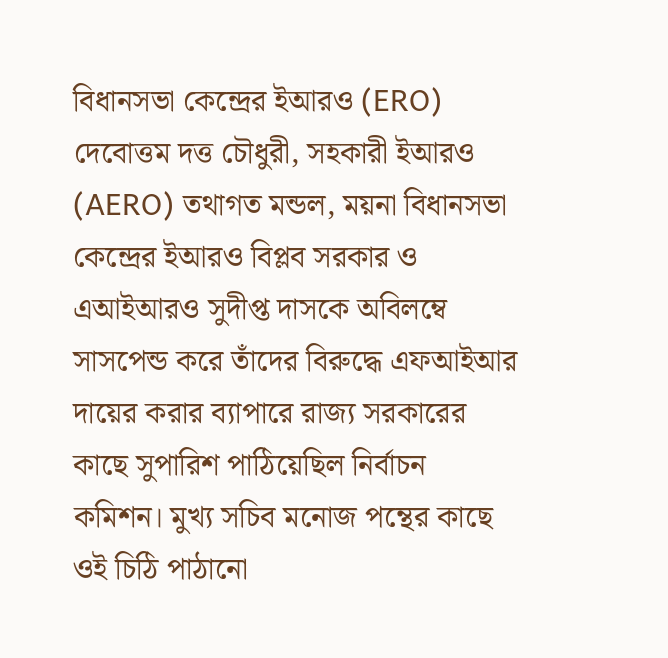বিধানসভা কেন্দ্রের ইআরও (ERO) দেবোত্তম দত্ত চৌধুরী, সহকারী ইআরও (AERO) তথাগত মন্ডল, ময়না বিধানসভা কেন্দ্রের ইআরও বিপ্লব সরকার ও এআইআরও সুদীপ্ত দাসকে অবিলম্বে সাসপেন্ড করে তাঁদের বিরুদ্ধে এফআইআর দায়ের করার ব্যাপারে রাজ্য সরকারের কাছে সুপারিশ পাঠিয়েছিল নির্বাচন কমিশন। মুখ্য সচিব মনোজ পন্থের কাছে ওই চিঠি পাঠানো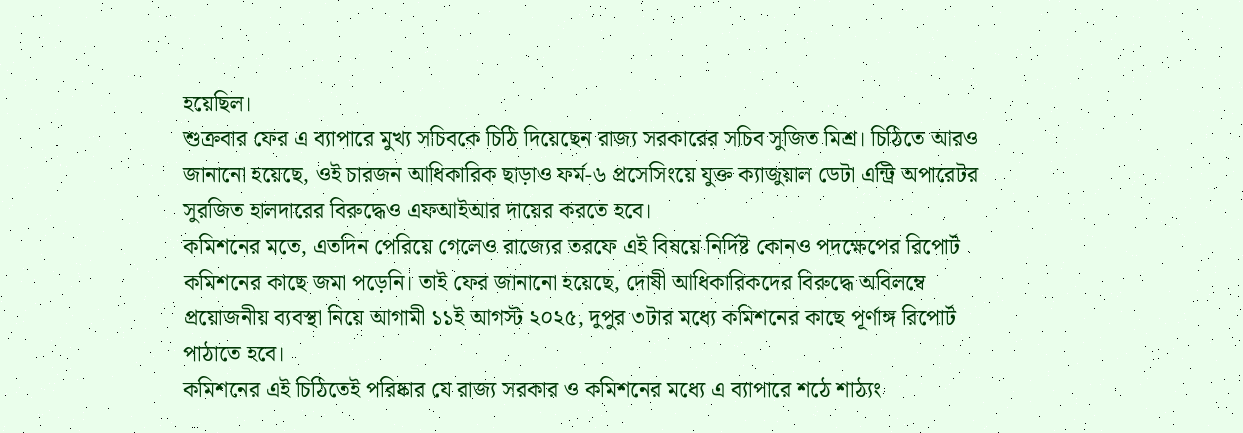হয়েছিল।
শুক্রবার ফের এ ব্যাপারে মুখ্য সচিবকে চিঠি দিয়েছেন রাজ্য সরকারের সচিব সুজিত মিশ্র। চিঠিতে আরও জানানো হয়েছে, ওই চারজন আধিকারিক ছাড়াও ফর্ম-৬ প্রসেসিংয়ে যুক্ত ক্যাজুয়াল ডেটা এন্ট্রি অপারেটর সুরজিত হালদারের বিরুদ্ধেও এফআইআর দায়ের করতে হবে।
কমিশনের মতে, এতদিন পেরিয়ে গেলেও রাজ্যের তরফে এই বিষয়ে নির্দিষ্ট কোনও পদক্ষেপের রিপোর্ট কমিশনের কাছে জমা পড়েনি। তাই ফের জানানো হয়েছে, দোষী আধিকারিকদের বিরুদ্ধে অবিলম্বে প্রয়োজনীয় ব্যবস্থা নিয়ে আগামী ১১ই আগস্ট ২০২৫, দুপুর ৩টার মধ্যে কমিশনের কাছে পূর্ণাঙ্গ রিপোর্ট পাঠাতে হবে।
কমিশনের এই চিঠিতেই পরিষ্কার যে রাজ্য সরকার ও কমিশনের মধ্যে এ ব্যাপারে শঠে শাঠ্যং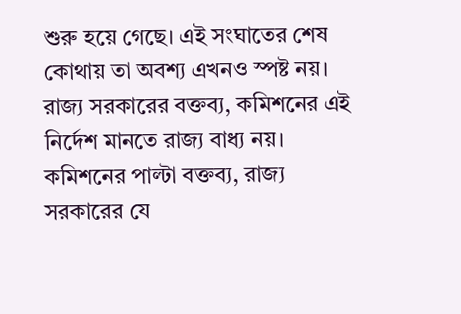শুরু হয়ে গেছে। এই সংঘাতের শেষ কোথায় তা অবশ্য এখনও স্পষ্ট নয়। রাজ্য সরকারের বক্তব্য, কমিশনের এই নির্দেশ মানতে রাজ্য বাধ্য নয়। কমিশনের পাল্টা বক্তব্য, রাজ্য সরকারের যে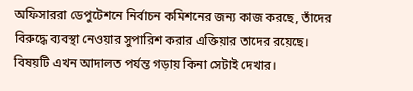অফিসাররা ডেপুটেশনে নির্বাচন কমিশনের জন্য কাজ করছে, তাঁদের বিরুদ্ধে ব্যবস্থা নেওয়ার সুপারিশ করার এক্তিয়ার তাদের রয়েছে। বিষয়টি এখন আদালত পর্যন্ত গড়ায় কিনা সেটাই দেখার।